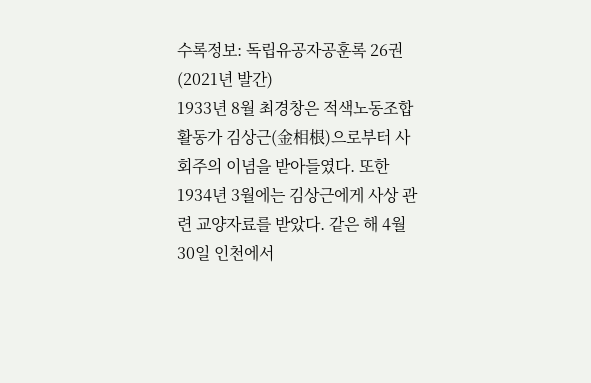수록정보: 독립유공자공훈록 26권(2021년 발간)
1933년 8월 최경창은 적색노동조합 활동가 김상근(金相根)으로부터 사회주의 이념을 받아들였다. 또한 1934년 3월에는 김상근에게 사상 관련 교양자료를 받았다. 같은 해 4월 30일 인천에서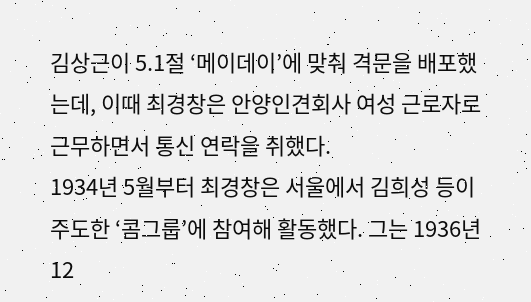김상근이 5.1절 ‘메이데이’에 맞춰 격문을 배포했는데, 이때 최경창은 안양인견회사 여성 근로자로 근무하면서 통신 연락을 취했다.
1934년 5월부터 최경창은 서울에서 김희성 등이 주도한 ‘콤그룹’에 참여해 활동했다. 그는 1936년 12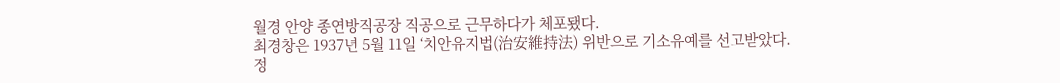월경 안양 종연방직공장 직공으로 근무하다가 체포됐다.
최경창은 1937년 5월 11일 ‘치안유지법(治安維持法) 위반으로 기소유예를 선고받았다.
정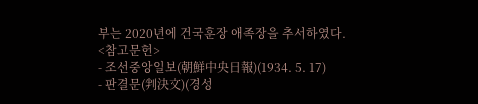부는 2020년에 건국훈장 애족장을 추서하였다.
<참고문헌>
- 조선중앙일보(朝鮮中央日報)(1934. 5. 17)
- 판결문(判決文)(경성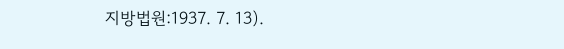지방법원:1937. 7. 13).